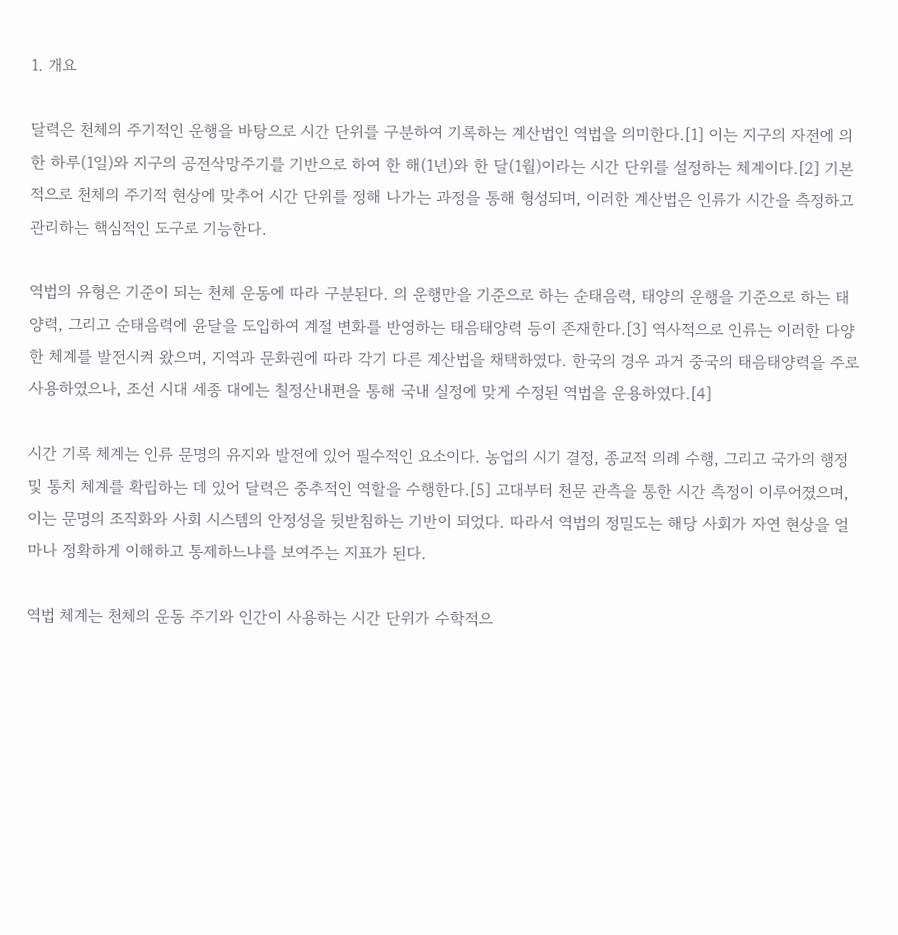1. 개요

달력은 천체의 주기적인 운행을 바탕으로 시간 단위를 구분하여 기록하는 계산법인 역법을 의미한다.[1] 이는 지구의 자전에 의한 하루(1일)와 지구의 공전삭망주기를 기반으로 하여 한 해(1년)와 한 달(1월)이라는 시간 단위를 설정하는 체계이다.[2] 기본적으로 천체의 주기적 현상에 맞추어 시간 단위를 정해 나가는 과정을 통해 형성되며, 이러한 계산법은 인류가 시간을 측정하고 관리하는 핵심적인 도구로 기능한다.

역법의 유형은 기준이 되는 천체 운동에 따라 구분된다. 의 운행만을 기준으로 하는 순태음력, 태양의 운행을 기준으로 하는 태양력, 그리고 순태음력에 윤달을 도입하여 계절 변화를 반영하는 태음태양력 등이 존재한다.[3] 역사적으로 인류는 이러한 다양한 체계를 발전시켜 왔으며, 지역과 문화권에 따라 각기 다른 계산법을 채택하였다. 한국의 경우 과거 중국의 태음태양력을 주로 사용하였으나, 조선 시대 세종 대에는 칠정산내편을 통해 국내 실정에 맞게 수정된 역법을 운용하였다.[4]

시간 기록 체계는 인류 문명의 유지와 발전에 있어 필수적인 요소이다. 농업의 시기 결정, 종교적 의례 수행, 그리고 국가의 행정 및 통치 체계를 확립하는 데 있어 달력은 중추적인 역할을 수행한다.[5] 고대부터 천문 관측을 통한 시간 측정이 이루어졌으며, 이는 문명의 조직화와 사회 시스템의 안정성을 뒷받침하는 기반이 되었다. 따라서 역법의 정밀도는 해당 사회가 자연 현상을 얼마나 정확하게 이해하고 통제하느냐를 보여주는 지표가 된다.

역법 체계는 천체의 운동 주기와 인간이 사용하는 시간 단위가 수학적으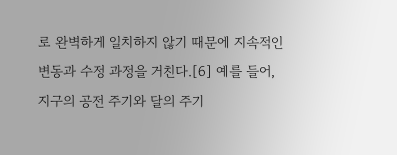로 완벽하게 일치하지 않기 때문에 지속적인 변동과 수정 과정을 거친다.[6] 예를 들어, 지구의 공전 주기와 달의 주기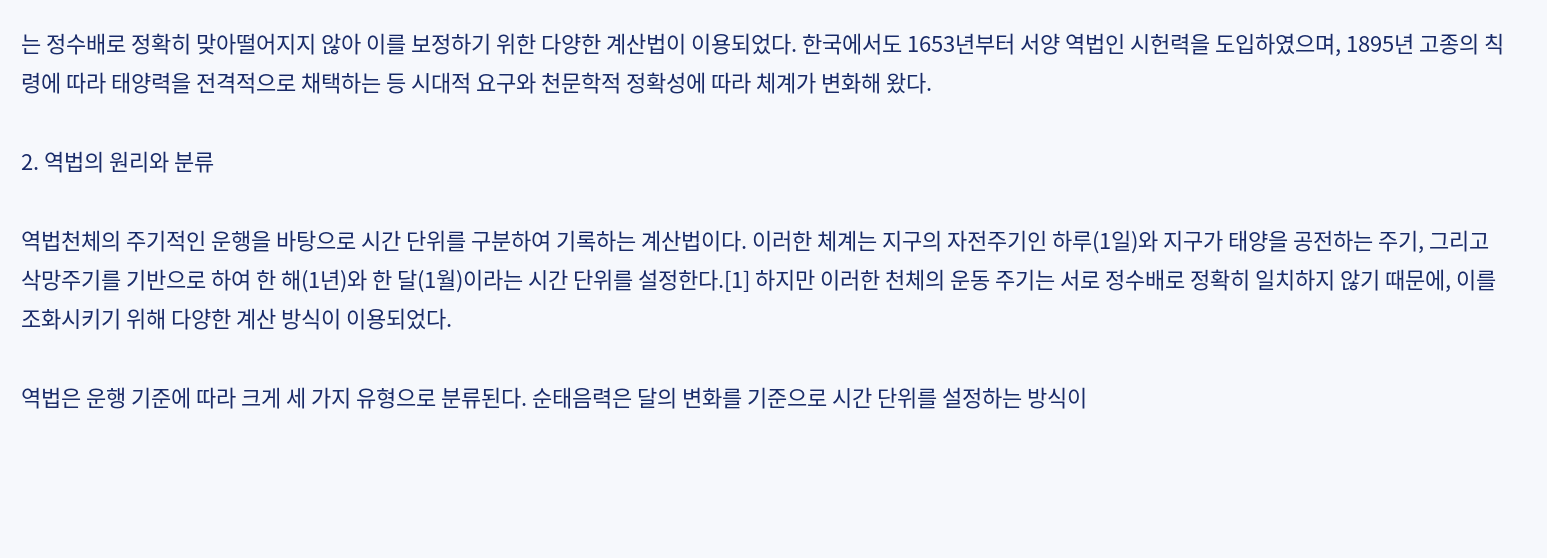는 정수배로 정확히 맞아떨어지지 않아 이를 보정하기 위한 다양한 계산법이 이용되었다. 한국에서도 1653년부터 서양 역법인 시헌력을 도입하였으며, 1895년 고종의 칙령에 따라 태양력을 전격적으로 채택하는 등 시대적 요구와 천문학적 정확성에 따라 체계가 변화해 왔다.

2. 역법의 원리와 분류

역법천체의 주기적인 운행을 바탕으로 시간 단위를 구분하여 기록하는 계산법이다. 이러한 체계는 지구의 자전주기인 하루(1일)와 지구가 태양을 공전하는 주기, 그리고 삭망주기를 기반으로 하여 한 해(1년)와 한 달(1월)이라는 시간 단위를 설정한다.[1] 하지만 이러한 천체의 운동 주기는 서로 정수배로 정확히 일치하지 않기 때문에, 이를 조화시키기 위해 다양한 계산 방식이 이용되었다.

역법은 운행 기준에 따라 크게 세 가지 유형으로 분류된다. 순태음력은 달의 변화를 기준으로 시간 단위를 설정하는 방식이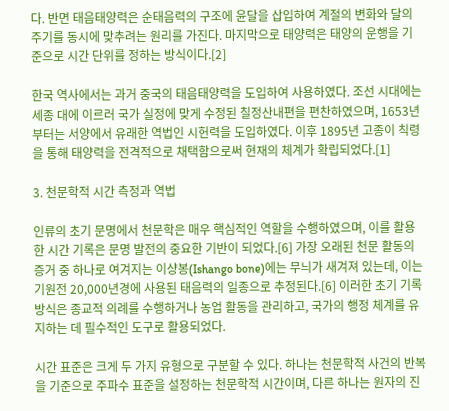다. 반면 태음태양력은 순태음력의 구조에 윤달을 삽입하여 계절의 변화와 달의 주기를 동시에 맞추려는 원리를 가진다. 마지막으로 태양력은 태양의 운행을 기준으로 시간 단위를 정하는 방식이다.[2]

한국 역사에서는 과거 중국의 태음태양력을 도입하여 사용하였다. 조선 시대에는 세종 대에 이르러 국가 실정에 맞게 수정된 칠정산내편을 편찬하였으며, 1653년부터는 서양에서 유래한 역법인 시헌력을 도입하였다. 이후 1895년 고종이 칙령을 통해 태양력을 전격적으로 채택함으로써 현재의 체계가 확립되었다.[1]

3. 천문학적 시간 측정과 역법

인류의 초기 문명에서 천문학은 매우 핵심적인 역할을 수행하였으며, 이를 활용한 시간 기록은 문명 발전의 중요한 기반이 되었다.[6] 가장 오래된 천문 활동의 증거 중 하나로 여겨지는 이샹봉(Ishango bone)에는 무늬가 새겨져 있는데, 이는 기원전 20,000년경에 사용된 태음력의 일종으로 추정된다.[6] 이러한 초기 기록 방식은 종교적 의례를 수행하거나 농업 활동을 관리하고, 국가의 행정 체계를 유지하는 데 필수적인 도구로 활용되었다.

시간 표준은 크게 두 가지 유형으로 구분할 수 있다. 하나는 천문학적 사건의 반복을 기준으로 주파수 표준을 설정하는 천문학적 시간이며, 다른 하나는 원자의 진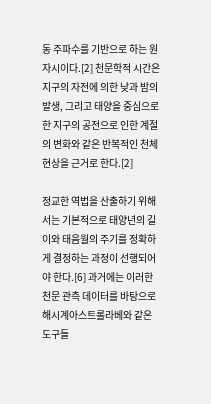동 주파수를 기반으로 하는 원자시이다.[2] 천문학적 시간은 지구의 자전에 의한 낮과 밤의 발생, 그리고 태양을 중심으로 한 지구의 공전으로 인한 계절의 변화와 같은 반복적인 천체 현상을 근거로 한다.[2]

정교한 역법을 산출하기 위해서는 기본적으로 태양년의 길이와 태음월의 주기를 정확하게 결정하는 과정이 선행되어야 한다.[6] 과거에는 이러한 천문 관측 데이터를 바탕으로 해시계아스트롤라베와 같은 도구들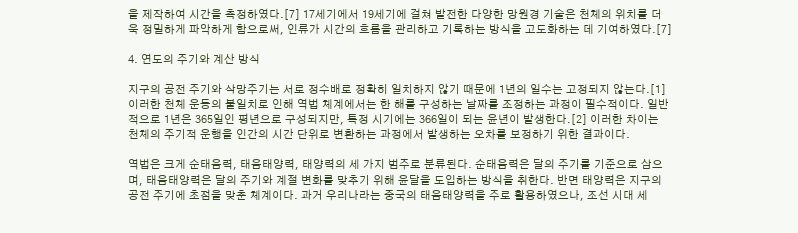을 제작하여 시간을 측정하였다.[7] 17세기에서 19세기에 걸쳐 발전한 다양한 망원경 기술은 천체의 위치를 더욱 정밀하게 파악하게 함으로써, 인류가 시간의 흐름을 관리하고 기록하는 방식을 고도화하는 데 기여하였다.[7]

4. 연도의 주기와 계산 방식

지구의 공전 주기와 삭망주기는 서로 정수배로 정확히 일치하지 않기 때문에 1년의 일수는 고정되지 않는다.[1] 이러한 천체 운동의 불일치로 인해 역법 체계에서는 한 해를 구성하는 날짜를 조정하는 과정이 필수적이다. 일반적으로 1년은 365일인 평년으로 구성되지만, 특정 시기에는 366일이 되는 윤년이 발생한다.[2] 이러한 차이는 천체의 주기적 운행을 인간의 시간 단위로 변환하는 과정에서 발생하는 오차를 보정하기 위한 결과이다.

역법은 크게 순태음력, 태음태양력, 태양력의 세 가지 범주로 분류된다. 순태음력은 달의 주기를 기준으로 삼으며, 태음태양력은 달의 주기와 계절 변화를 맞추기 위해 윤달을 도입하는 방식을 취한다. 반면 태양력은 지구의 공전 주기에 초점을 맞춘 체계이다. 과거 우리나라는 중국의 태음태양력을 주로 활용하였으나, 조선 시대 세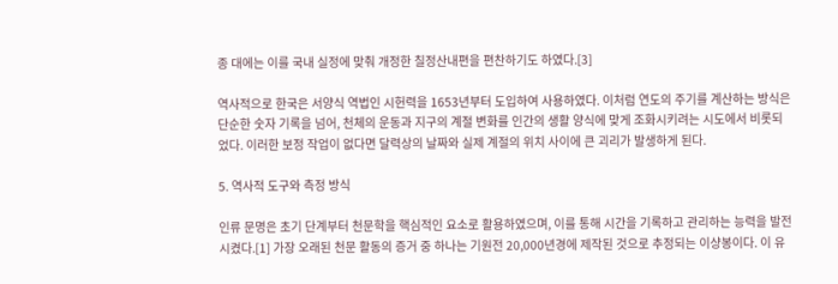종 대에는 이를 국내 실정에 맞춰 개정한 칠정산내편을 편찬하기도 하였다.[3]

역사적으로 한국은 서양식 역법인 시헌력을 1653년부터 도입하여 사용하였다. 이처럼 연도의 주기를 계산하는 방식은 단순한 숫자 기록을 넘어, 천체의 운동과 지구의 계절 변화를 인간의 생활 양식에 맞게 조화시키려는 시도에서 비롯되었다. 이러한 보정 작업이 없다면 달력상의 날짜와 실제 계절의 위치 사이에 큰 괴리가 발생하게 된다.

5. 역사적 도구와 측정 방식

인류 문명은 초기 단계부터 천문학을 핵심적인 요소로 활용하였으며, 이를 통해 시간을 기록하고 관리하는 능력을 발전시켰다.[1] 가장 오래된 천문 활동의 증거 중 하나는 기원전 20,000년경에 제작된 것으로 추정되는 이샹봉이다. 이 유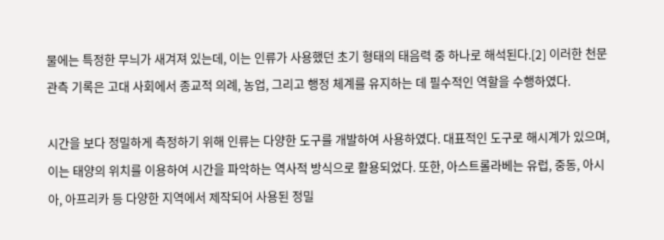물에는 특정한 무늬가 새겨져 있는데, 이는 인류가 사용했던 초기 형태의 태음력 중 하나로 해석된다.[2] 이러한 천문 관측 기록은 고대 사회에서 종교적 의례, 농업, 그리고 행정 체계를 유지하는 데 필수적인 역할을 수행하였다.

시간을 보다 정밀하게 측정하기 위해 인류는 다양한 도구를 개발하여 사용하였다. 대표적인 도구로 해시계가 있으며, 이는 태양의 위치를 이용하여 시간을 파악하는 역사적 방식으로 활용되었다. 또한, 아스트롤라베는 유럽, 중동, 아시아, 아프리카 등 다양한 지역에서 제작되어 사용된 정밀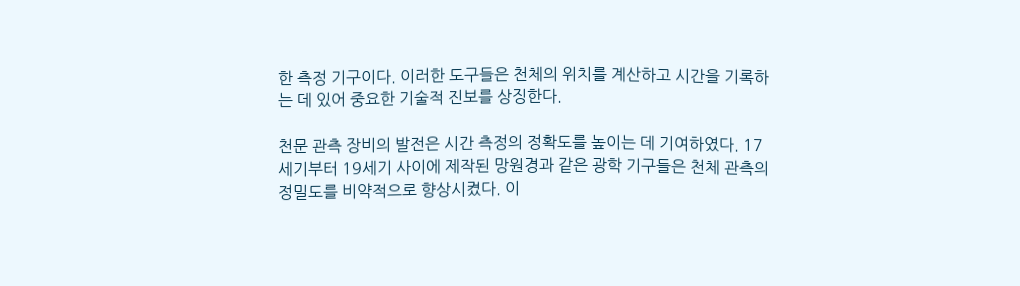한 측정 기구이다. 이러한 도구들은 천체의 위치를 계산하고 시간을 기록하는 데 있어 중요한 기술적 진보를 상징한다.

천문 관측 장비의 발전은 시간 측정의 정확도를 높이는 데 기여하였다. 17세기부터 19세기 사이에 제작된 망원경과 같은 광학 기구들은 천체 관측의 정밀도를 비약적으로 향상시켰다. 이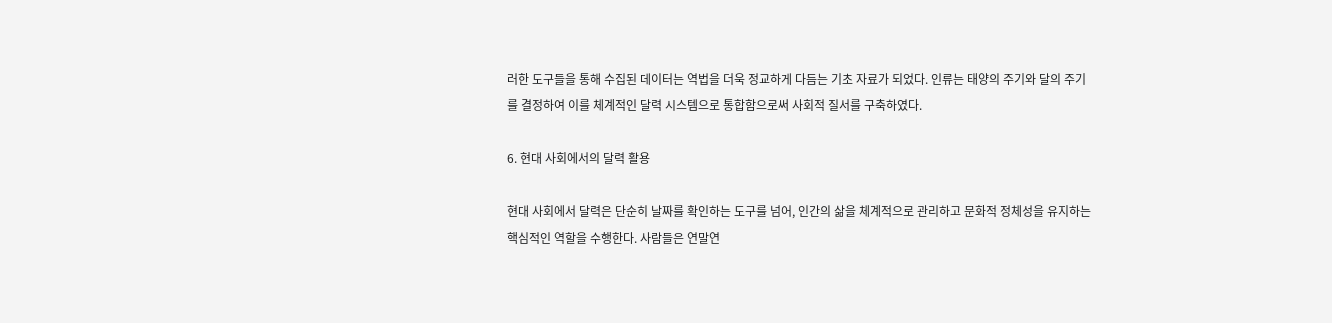러한 도구들을 통해 수집된 데이터는 역법을 더욱 정교하게 다듬는 기초 자료가 되었다. 인류는 태양의 주기와 달의 주기를 결정하여 이를 체계적인 달력 시스템으로 통합함으로써 사회적 질서를 구축하였다.

6. 현대 사회에서의 달력 활용

현대 사회에서 달력은 단순히 날짜를 확인하는 도구를 넘어, 인간의 삶을 체계적으로 관리하고 문화적 정체성을 유지하는 핵심적인 역할을 수행한다. 사람들은 연말연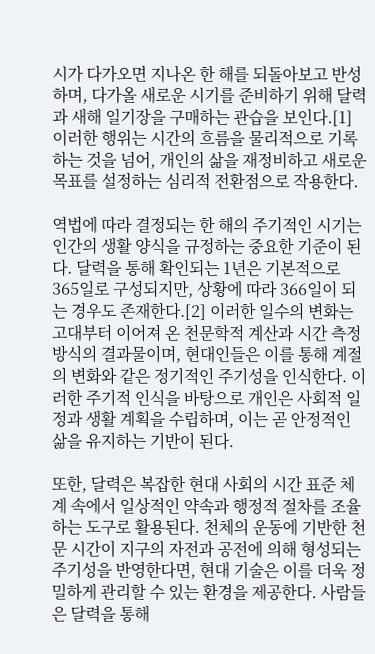시가 다가오면 지나온 한 해를 되돌아보고 반성하며, 다가올 새로운 시기를 준비하기 위해 달력과 새해 일기장을 구매하는 관습을 보인다.[1] 이러한 행위는 시간의 흐름을 물리적으로 기록하는 것을 넘어, 개인의 삶을 재정비하고 새로운 목표를 설정하는 심리적 전환점으로 작용한다.

역법에 따라 결정되는 한 해의 주기적인 시기는 인간의 생활 양식을 규정하는 중요한 기준이 된다. 달력을 통해 확인되는 1년은 기본적으로 365일로 구성되지만, 상황에 따라 366일이 되는 경우도 존재한다.[2] 이러한 일수의 변화는 고대부터 이어져 온 천문학적 계산과 시간 측정 방식의 결과물이며, 현대인들은 이를 통해 계절의 변화와 같은 정기적인 주기성을 인식한다. 이러한 주기적 인식을 바탕으로 개인은 사회적 일정과 생활 계획을 수립하며, 이는 곧 안정적인 삶을 유지하는 기반이 된다.

또한, 달력은 복잡한 현대 사회의 시간 표준 체계 속에서 일상적인 약속과 행정적 절차를 조율하는 도구로 활용된다. 천체의 운동에 기반한 천문 시간이 지구의 자전과 공전에 의해 형성되는 주기성을 반영한다면, 현대 기술은 이를 더욱 정밀하게 관리할 수 있는 환경을 제공한다. 사람들은 달력을 통해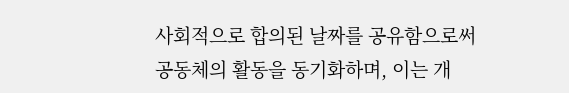사회적으로 합의된 날짜를 공유함으로써 공동체의 활동을 동기화하며, 이는 개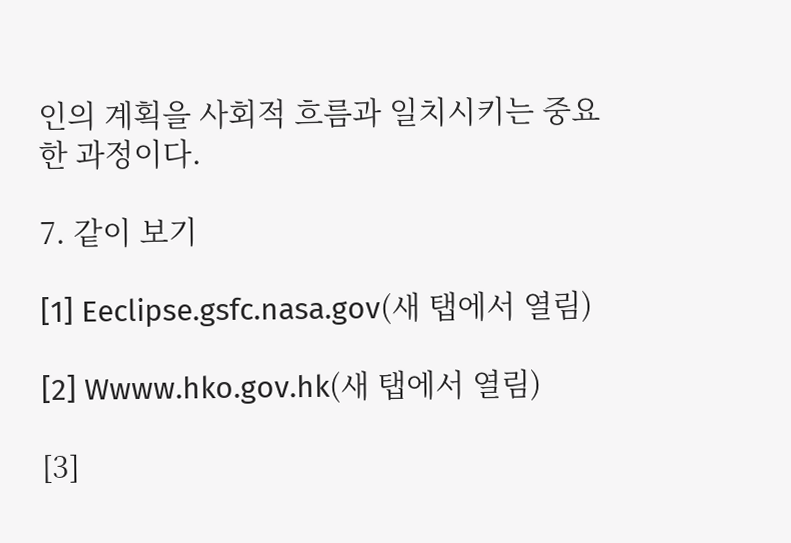인의 계획을 사회적 흐름과 일치시키는 중요한 과정이다.

7. 같이 보기

[1] Eeclipse.gsfc.nasa.gov(새 탭에서 열림)

[2] Wwww.hko.gov.hk(새 탭에서 열림)

[3]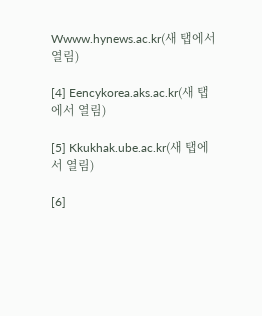Wwww.hynews.ac.kr(새 탭에서 열림)

[4] Eencykorea.aks.ac.kr(새 탭에서 열림)

[5] Kkukhak.ube.ac.kr(새 탭에서 열림)

[6]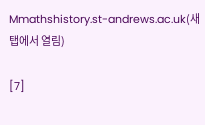Mmathshistory.st-andrews.ac.uk(새 탭에서 열림)

[7]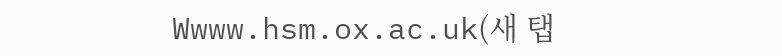Wwww.hsm.ox.ac.uk(새 탭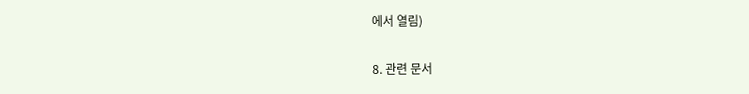에서 열림)

8. 관련 문서